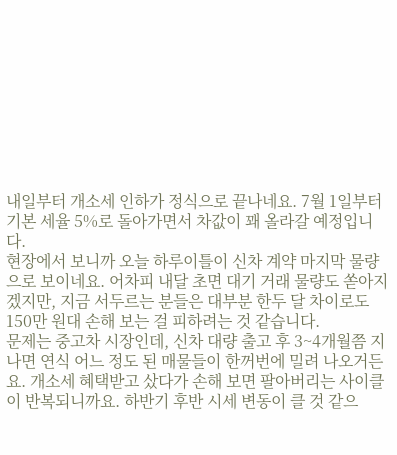내일부터 개소세 인하가 정식으로 끝나네요. 7월 1일부터 기본 세율 5%로 돌아가면서 차값이 꽤 올라갈 예정입니다.
현장에서 보니까 오늘 하루이틀이 신차 계약 마지막 물량으로 보이네요. 어차피 내달 초면 대기 거래 물량도 쏟아지겠지만, 지금 서두르는 분들은 대부분 한두 달 차이로도 150만 원대 손해 보는 걸 피하려는 것 같습니다.
문제는 중고차 시장인데, 신차 대량 출고 후 3~4개월쯤 지나면 연식 어느 정도 된 매물들이 한꺼번에 밀려 나오거든요. 개소세 혜택받고 샀다가 손해 보면 팔아버리는 사이클이 반복되니까요. 하반기 후반 시세 변동이 클 것 같으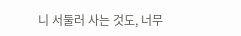니 서둘러 사는 것도, 너무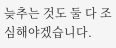늦추는 것도 둘 다 조심해야겠습니다.